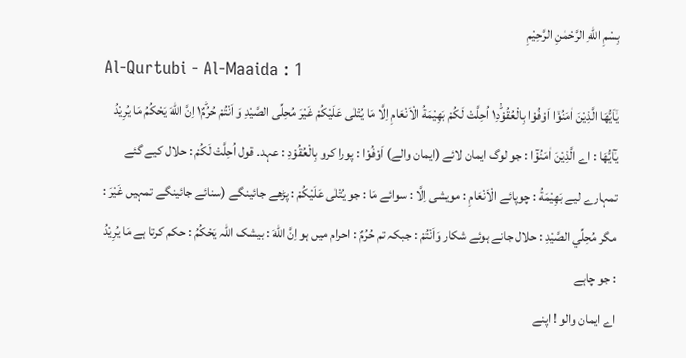بِسْمِ اللّٰهِ الرَّحْمٰنِ الرَّحِيْمِ
Al-Qurtubi - Al-Maaida : 1
یٰۤاَیُّهَا الَّذِیْنَ اٰمَنُوْۤا اَوْفُوْا بِالْعُقُوْدِ١ؕ۬ اُحِلَّتْ لَكُمْ بَهِیْمَةُ الْاَنْعَامِ اِلَّا مَا یُتْلٰى عَلَیْكُمْ غَیْرَ مُحِلِّی الصَّیْدِ وَ اَنْتُمْ حُرُمٌ١ؕ اِنَّ اللّٰهَ یَحْكُمُ مَا یُرِیْدُ
يٰٓاَيُّھَا : اے الَّذِيْنَ اٰمَنُوْٓا : جو لوگ ایمان لائے (ایمان والے) اَوْفُوْا : پورا کرو بِالْعُقُوْدِ : عہد۔ قول اُحِلَّتْ لَكُمْ : حلال کیے گئے تمہارے لیے بَهِيْمَةُ : چوپائے الْاَنْعَامِ : مویشی اِلَّا : سوائے مَا : جو يُتْلٰى عَلَيْكُمْ : پڑھے جائینگے (سنائے جائینگے تمہیں غَيْرَ : مگر مُحِلِّي الصَّيْدِ : حلال جانے ہوئے شکار وَاَنْتُمْ : جبکہ تم حُرُمٌ : احرام میں ہو اِنَّ اللّٰهَ : بیشک اللہ يَحْكُمُ : حکم کرتا ہے مَا يُرِيْدُ : جو چاہے
اے ایمان والو ! اپنے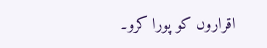اقراروں کو پورا کرو۔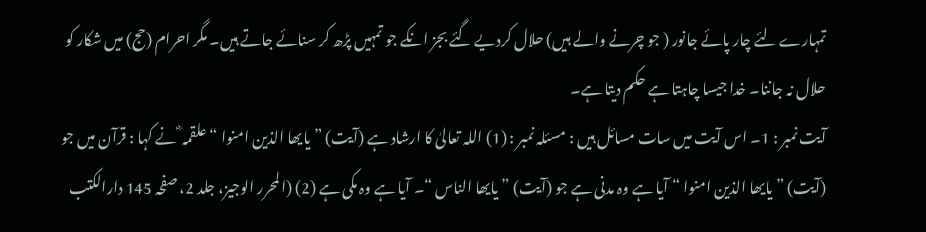تمہارے لئے چار پائے جانور ( جو چرنے والے ہیں) حلال کردیے گئے بجز انکے جو تمہیں پڑھ کر سنائے جاتے ہیں۔ مگر احرام (حج) میں شکار کو حلال نہ جاننا۔ خدا جیسا چاہتا ہے حکم دیتا ہے۔
آیت نمبر : 1۔ اس آیت میں سات مسائل ہیں : مسئلہ نمبر : (1) اللہ تعالیٰ کا ارشاد ہے (آیت) ” یایھا الذین امنوا “ علقمہ ؓ نے کہا : قرآن میں جو (آیت) ” یایھا الذین امنوا “ آیا ہے وہ مدنی ہے جو (آیت) ” یایھا الناس “۔ آیا ہے وہ مکی ہے (2) (المحرر الوجیز، جلد 2، صفحہ 145 دارالکتب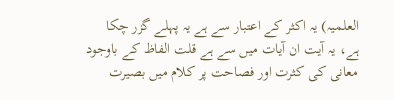العلمیہ) یہ اکثر کے اعتبار سے ہے یہ پہلے گزر چکا ہے، یہ آیت ان آیات میں سے ہے قلت الفاظ کے باوجود معانی کی کثرت اور فصاحت پر کلام میں بصیرت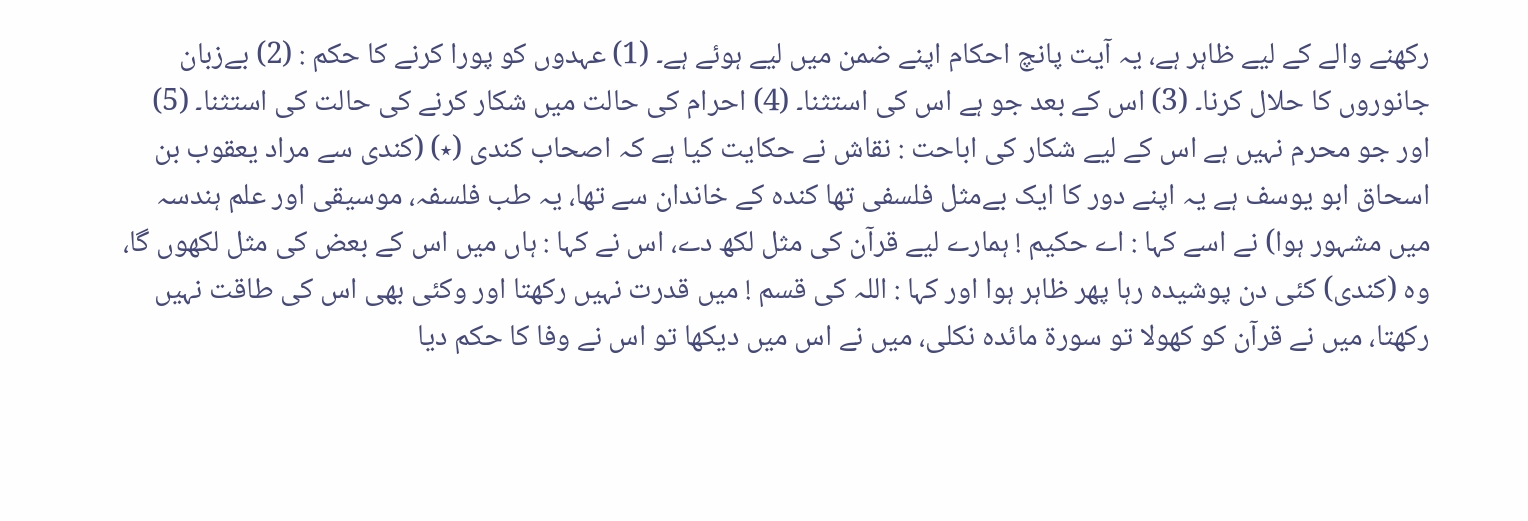رکھنے والے کے لیے ظاہر ہے، یہ آیت پانچ احکام اپنے ضمن میں لیے ہوئے ہے۔ (1) عہدوں کو پورا کرنے کا حکم : (2) بےزبان جانوروں کا حلال کرنا۔ (3) اس کے بعد جو ہے اس کی استثنا۔ (4) احرام کی حالت میں شکار کرنے کی حالت کی استثنا۔ (5) اور جو محرم نہیں ہے اس کے لیے شکار کی اباحت : نقاش نے حکایت کیا ہے کہ اصحاب کندی (٭) (کندی سے مراد یعقوب بن اسحاق ابو یوسف ہے یہ اپنے دور کا ایک بےمثل فلسفی تھا کندہ کے خاندان سے تھا، یہ طب فلسفہ، موسیقی اور علم ہندسہ میں مشہور ہوا) نے اسے کہا : اے حکیم ! ہمارے لیے قرآن کی مثل لکھ دے، اس نے کہا : ہاں میں اس کے بعض کی مثل لکھوں گا، وہ (کندی) کئی دن پوشیدہ رہا پھر ظاہر ہوا اور کہا : اللہ کی قسم ! میں قدرت نہیں رکھتا اور وکئی بھی اس کی طاقت نہیں رکھتا، میں نے قرآن کو کھولا تو سورة مائدہ نکلی، میں نے اس میں دیکھا تو اس نے وفا کا حکم دیا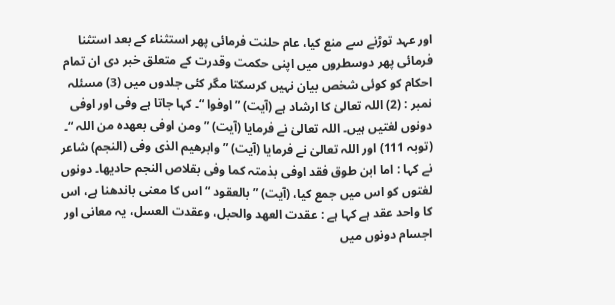اور عہد توڑنے سے منع کیا، عام حلنت فرمائی پھر استثناء کے بعد استثنا فرمائی پھر دوسطروں میں اپنی حکمت وقدرت کے متعلق خبر دی ان تمام احکام کو کوئی شخص بیان نہیں کرسکتا مگر کئی جلدوں میں (3) مسئلہ نمبر : (2) اللہ تعالیٰ کا ارشاد ہے (آیت) ” اوفوا “۔ کہا جاتا ہے وفی اور اوفی دونوں لغتیں ہیں۔ اللہ تعالیٰ نے فرمایا (آیت) ” ومن اوفی بعھدہ من اللہ “۔ (توبہ 111) اور اللہ تعالیٰ نے فرمایا (آیت) ” وابرھیم الذی وفی (النجم) شاعر نے کہا : اما ابن طوق فقد اوفی بذمتہ کما وفی بقلاص النجم حادیھا۔ دونوں لغتوں کو اس میں جمع کیا، (آیت) ” بالعقود “ اس کا معنی باندھنا ہے، اس کا واحد عقد ہے کہا ہے : عقدت العھد والحبل، وعقدت العسل، یہ معانی اور اجسام دونوں میں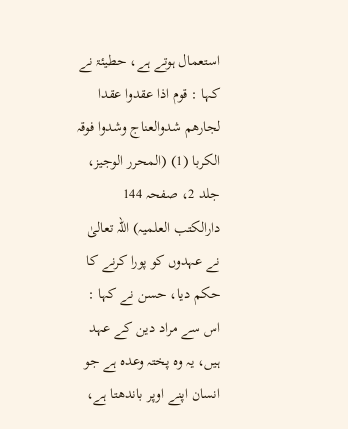استعمال ہوتے ہے، حطیئۃ نے کہا : قوم اذا عقدوا عقدا لجارھم شدوالعناج وشدوا فوقہ الکربا (1) (المحرر الوجیز، جلد 2، صفحہ 144 دارالکتب العلمیہ) اللہ تعالیٰ نے عہدوں کو پورا کرنے کا حکم دیا، حسن نے کہا : اس سے مراد دین کے عہد ہیں، یہ وہ پختہ وعدہ ہے جو انسان اپنے اوپر باندھتا ہے،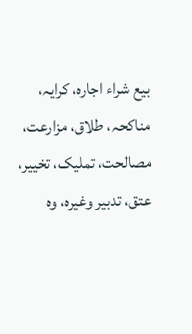بیع شراء اجارہ، کرایہ، مناکحہ، طلاق، مزارعت، مصالحت، تملیک، تخییر، عتق، تدبیر وغیرہ، وہ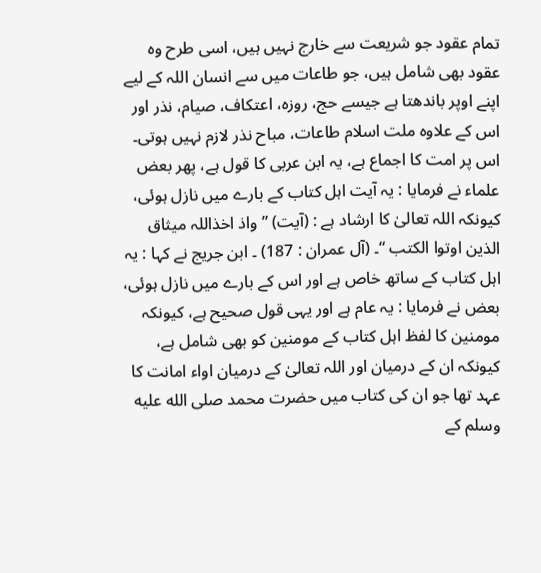تمام عقود جو شریعت سے خارج نہیں ہیں، اسی طرح وہ عقود بھی شامل ہیں، جو طاعات میں سے انسان اللہ کے لیے اپنے اوپر باندھتا ہے جیسے حج، روزہ، اعتکاف، صیام، نذر اور اس کے علاوہ ملت اسلام طاعات، مباح نذر لازم نہیں ہوتی۔ اس پر امت کا اجماع ہے، یہ ابن عربی کا قول ہے، پھر بعض علماء نے فرمایا : یہ آیت اہل کتاب کے بارے میں نازل ہوئی، کیونکہ اللہ تعالیٰ کا ارشاد ہے : (آیت) ” واذ اخذاللہ میثاق الذین اوتوا الکتب “۔ (آل عمران : 187) ۔ ابن جریج نے کہا : یہ اہل کتاب کے ساتھ خاص ہے اور اس کے بارے میں نازل ہوئی، بعض نے فرمایا : یہ عام ہے اور یہی قول صحیح ہے، کیونکہ مومنین کا لفظ اہل کتاب کے مومنین کو بھی شامل ہے، کیونکہ ان کے درمیان اور اللہ تعالیٰ کے درمیان اواء امانت کا عہد تھا جو ان کی کتاب میں حضرت محمد صلى الله عليه وسلم کے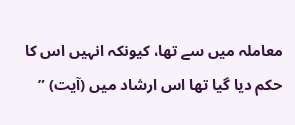معاملہ میں سے تھا، کیونکہ انہیں اس کا حکم دیا گیا تھا اس ارشاد میں (آیت) ”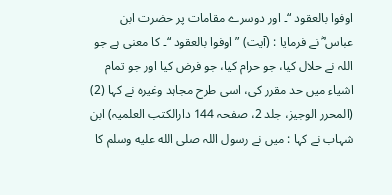اوفوا بالعقود “۔ اور دوسرے مقامات پر حضرت ابن عباس ؓ نے فرمایا : (آیت) ” اوفوا بالعقود “۔ کا معنی ہے جو اللہ نے حلال کیا، جو حرام کیا، جو فرض کیا اور جو تمام اشیاء میں حد مقرر کی، اسی طرح مجاہد وغیرہ نے کہا (2) (المحرر الوجیز، جلد 2، صفحہ 144 دارالکتب العلمیہ) ابن شہاب نے کہا : میں نے رسول اللہ صلى الله عليه وسلم کا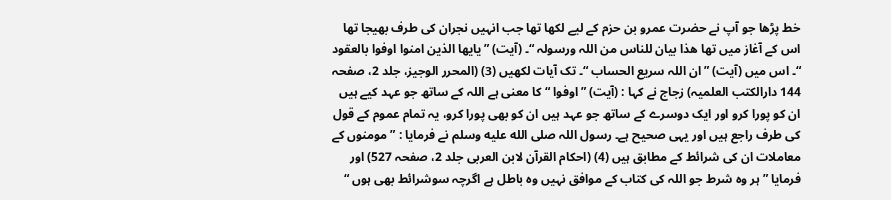خط پڑھا جو آپ نے حضرت عمرو بن حزم کے لیے لکھا تھا جب انہیں نجران کی طرف بھیجا تھا اس کے آغاز میں تھا ھذا بیان للناس من اللہ ورسولہ “۔ (آیت) ” یایھا الذین امنوا اوفوا بالعقود “۔ اس میں (آیت) ” ان اللہ سریع الحساب “۔ تک آیات لکھیں (3) (المحرر الوجیز، جلد 2، صفحہ 144 دارالکتب العلمیہ) زجاج نے کہا : (آیت) ” اوفوا “ کا معنی ہے اللہ کے ساتھ جو عہد کیے ہیں ان کو پورا کرو اور ایک دوسرے کے ساتھ جو عہد ہیں ان کو بھی پورا کرو، یہ تمام عموم کے قول کی طرف راجع ہیں اور یہی صحیح ہے۔ رسول اللہ صلى الله عليه وسلم نے فرمایا : ” مومنوں کے معاملات ان کی شرائط کے مطابق ہیں (4) (احکام القرآن لابن العربی جلد 2، صفحہ 527) اور فرمایا ” ہر وہ شرط جو اللہ کی کتاب کے موافق نہیں وہ باطل ہے اگرچہ سوشرائط بھی ہوں “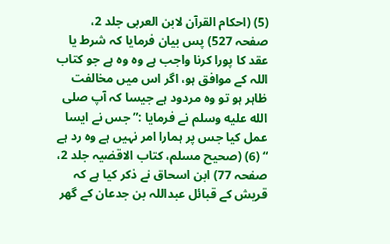(5) (احکام القرآن لابن العربی جلد 2، صفحہ 527) پس بیان فرمایا کہ شرط یا عقد کا پورا کرنا واجب ہے وہ وہ ہے جو کتاب اللہ کے موافق ہو، اگر اس میں مخالفت ظاہر ہو تو وہ مردود ہے جیسا کہ آپ صلى الله عليه وسلم نے فرمایا :” جس نے ایسا عمل کیا جس پر ہمارا امر نہیں ہے وہ رد ہے “ (6) (صحیح مسلم، کتاب الاقضیہ جلد 2، صفحہ 77) ابن اسحاق نے ذکر کیا ہے کہ قریش کے قبائل عبداللہ بن جدعان کے گھر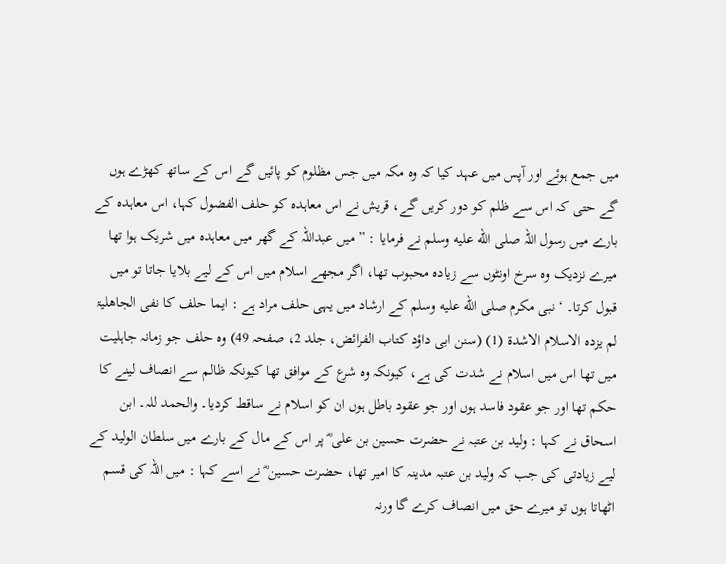میں جمع ہوئے اور آپس میں عہد کیا کہ وہ مکہ میں جس مظلوم کو پائیں گے اس کے ساتھ کھڑے ہوں گے حتی کہ اس سے ظلم کو دور کریں گے، قریش نے اس معاہدہ کو حلف الفضول کہا، اس معاہدہ کے بارے میں رسول اللہ صلى الله عليه وسلم نے فرمایا : ” میں عبداللہ کے گھر میں معاہدہ میں شریک ہوا تھا میرے نزدیک وہ سرخ اونٹوں سے زیادہ محبوب تھا، اگر مجھے اسلام میں اس کے لیے بلایا جاتا تو میں قبول کرتا۔ ‘ نبی مکرم صلى الله عليه وسلم کے ارشاد میں یہی حلف مراد ہے : ایما حلف کا نفی الجاھلیۃ لم یزدہ الاسلام الاشدۃ (1) (سنن ابی داؤد کتاب الفرائض، جلد 2، صفحہ 49) وہ حلف جو زمانہ جاہلیت میں تھا اس میں اسلام نے شدت کی ہے، کیونکہ وہ شرع کے موافق تھا کیونکہ ظالم سے انصاف لینے کا حکم تھا اور جو عقود فاسد ہوں اور جو عقود باطل ہوں ان کو اسلام نے ساقط کردیا۔ والحمد للہ۔ ابن اسحاق نے کہا : ولید بن عتبہ نے حضرت حسین بن علی ؓ پر اس کے مال کے بارے میں سلطان الولید کے لیے زیادتی کی جب کہ ولید بن عتبہ مدینہ کا امیر تھا، حضرت حسین ؓ نے اسے کہا : میں اللہ کی قسم اٹھاتا ہوں تو میرے حق میں انصاف کرے گا ورنہ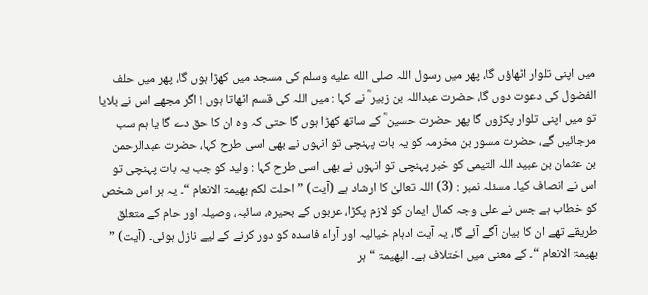میں اپنی تلوار اٹھاؤں گا، پھر میں رسول اللہ صلى الله عليه وسلم کی مسجد میں کھڑا ہوں گا، پھر میں حلف الفضول کی دعوت دوں گا، حضرت عبداللہ بن زبیر ؓ نے کہا : میں اللہ کی قسم اٹھاتا ہوں ! اگر مجھے اس نے بلایا تو میں اپنی تلوار پکڑوں گا پھر حضرت حسین ؓ کے ساتھ کھڑا ہوں گا حتی کہ وہ ان کا حق دے گا یا ہم سب مرجائیں گے، حضرت مسور بن مخرمہ کو یہ بات پہنچی تو انہوں نے بھی اسی طرح کہا، حضرت عبدالرحمن بن عثمان بن عبید اللہ التیمی کو خبر پہنچی تو انہوں نے بھی اسی طرح کہا : ولید کو جب یہ بات پہنچی تو اس نے انصاف کیا۔ مسئلہ نمبر : (3) اللہ تعالیٰ کا ارشاد ہے (آیت) ” احلت لکم بھیمۃ الانعام “۔ یہ ہر اس شخص کو خطاب ہے جس نے علی وجہ کمال ایمان کو لازم پکڑا، عربوں کے بحیرہ، سائبہ، وصیلہ اور حام کے متعلق طریقے تھے ان کا بیان آگے آئے گا، یہ آیت ادہام خیالیہ اور آراء فاسدہ کو دور کرنے کے لیے نازل ہوئی۔ (آیت) ” بھیمۃ الانعام “۔ کے معنی میں اختلاف ہے۔ البھیمۃ “ ہر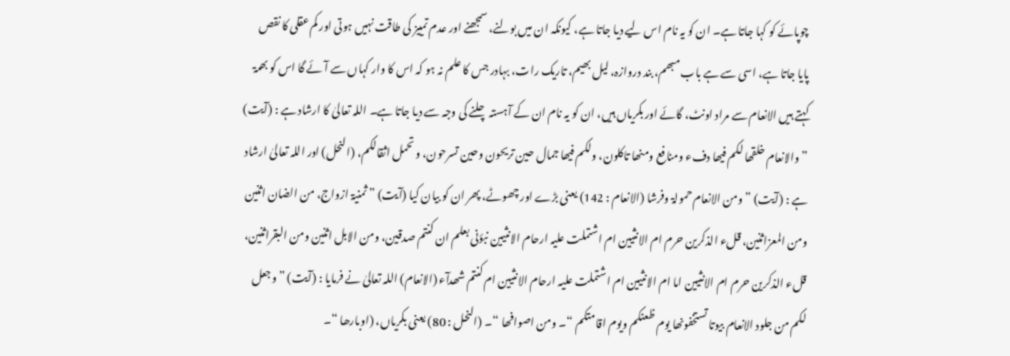چوپائے کو کہا جاتا ہے۔ ان کو یہ نام اس لیے دیا جاتا ہے، کیونکہ ان میں بولنے، سمجھنے اور عدم تمییز کی طاقت نہیں ہوتی اور کم عقلی کا نقص پایا جاتا ہے، اسی سے ہے باب مبھم، بند دروازہ، لیل بھیم، تاریک رات، بہادر جس کا علم نہ ہو کہ اس کا وار کہاں سے آئے گا اس کو بھمۃ کہتے ہیں الانعام سے مراد اونٹ، گائے اور بکریاں ہیں، ان کو یہ نام ان کے آہستہ چلنے کی وجہ سے دیا جاتا ہے۔ اللہ تعالیٰ کا ارشاد ہے : (آیت) ” والانعام خلقھا لکم فیھا دفء ومنافع ومنھا تاکلون، ولکم فیھا جمال حین تریحون وحین تسرحون، و تحمل اثقالکم، (النحل) اور اللہ تعالیٰ ارشاد ہے : (آیت) ” ومن الانعام حمولۃ وفرشا (الانعام : 142) یعنی بڑے اور چھوٹے، پھر ان کو بیان کیا (آیت) ” ثمنیۃ ازواج، من الضان اثنین ومن المعزاثنین، قلء الذکرین حرم ام الانثیین ام اشتملت علیہ ارحام الانثیین نبؤنی بعلم ان کنتم صدقین، ومن الابل اثنین ومن البقراثنین، قلء الذکرین حرم ام الانثیین اما ام الانثیین ام اشتملت علیہ ارحام الانثیین ام کنتم شھدآء (الانعام) اللہ تعالیٰ نے فرمایا : (آیت) ” وجعل لکم من جلود الانعام بیوتا تستخفونھا یوم ظعنکم ویوم اقامتکم “۔ ومن اصوافھا “۔ (النحل : 80) یعنی بکریاں، (اوبارھا “۔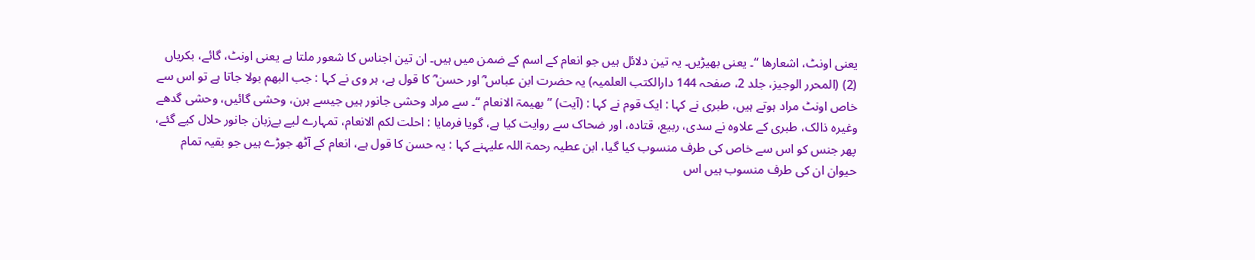یعنی اونٹ، اشعارھا “۔ یعنی بھیڑیں۔ یہ تین دلائل ہیں جو انعام کے اسم کے ضمن میں ہیں۔ ان تین اجناس کا شعور ملتا ہے یعنی اونٹ، گائے، بکریاں (2) (المحرر الوجیز، جلد 2، صفحہ 144 دارالکتب العلمیہ) یہ حضرت ابن عباس ؓ اور حسن ؓ کا قول ہے، ہر وی نے کہا : جب البھم بولا جاتا ہے تو اس سے خاص اونٹ مراد ہوتے ہیں، طبری نے کہا : ایک قوم نے کہا : (آیت) ” بھیمۃ الانعام “۔ سے مراد وحشی جانور ہیں جیسے ہرن، وحشی گائیں، وحشی گدھے وغیرہ ذالک، طبری کے علاوہ نے سدی، ربیع، قتادہ، اور ضحاک سے روایت کیا ہے، گویا فرمایا : احلت لکم الانعام، تمہارے لیے بےزبان جانور حلال کیے گئے، پھر جنس کو اس سے خاص کی طرف منسوب کیا گیا، ابن عطیہ رحمۃ اللہ علیہنے کہا : یہ حسن کا قول ہے، انعام کے آٹھ جوڑے ہیں جو بقیہ تمام حیوان ان کی طرف منسوب ہیں اس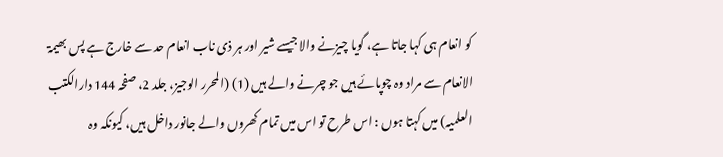کو انعام ہی کہا جاتا ہے، گویا چیزنے والا جیسے شیر اور ہر ذی ناب انعام حد سے خارج ہے پس بھیمۃ الانعام سے مراد وہ چوپائے ہیں جو چرنے والے ہیں (1) (المحرر الوجیز، جلد 2، صفحہ 144 دارالکتب العلمیہ) میں کہتا ہوں : اس طرح تو اس میں تمام کھروں والے جانور داخل ہیں، کیونکہ وہ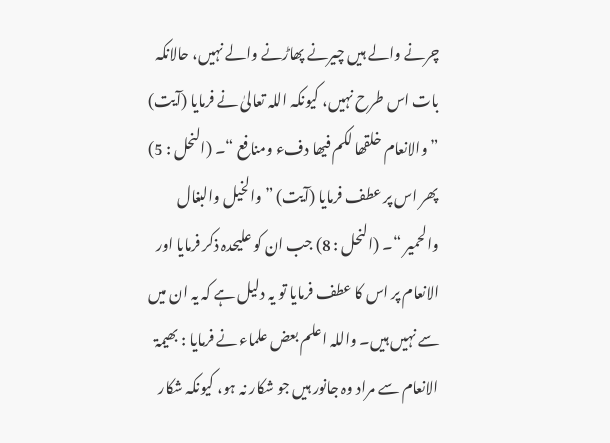چرنے والے ہیں چیرنے پھاڑنے والے نہیں، حالانکہ بات اس طرح نہیں، کیونکہ اللہ تعالیٰ نے فرمایا (آیت) ” والانعام خلقھا لکم فیھا دفء ومنافع “۔ (النحل : 5) پھر اس پر عطف فرمایا (آیت) ” والخیل والبغال والحمیر “۔ (النحل : 8) جب ان کو علیحدہ ذکر فرمایا اور الانعام پر اس کا عطف فرمایا تو یہ دلیل ہے کہ یہ ان میں سے نہیں ہیں۔ واللہ اعلم بعض علماء نے فرمایا : بھیمۃ الانعام سے مراد وہ جانور ہیں جو شکار نہ ہو، کیونکہ شکار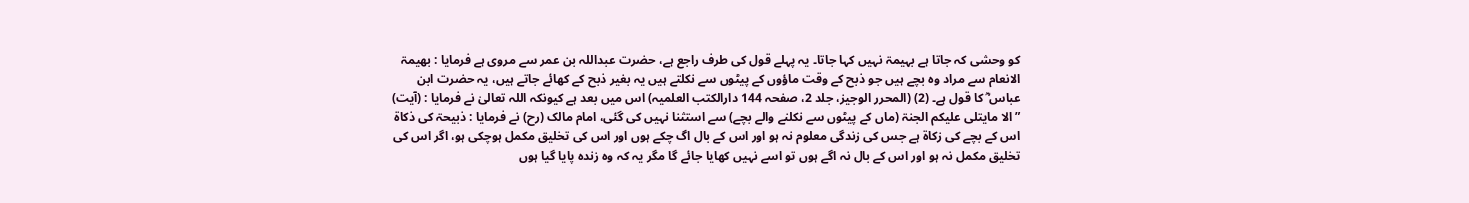کو وحشی کہ جاتا ہے بہیمۃ نہیں کہا جاتا۔ یہ پہلے قول کی طرف راجع ہے، حضرت عبداللہ بن عمر سے مروی ہے فرمایا : بھیمۃ الانعام سے مراد وہ بچے ہیں جو ذبح کے وقت ماؤوں کے پیٹوں سے نکلتے ہیں یہ بغیر ذبح کے کھائے جاتے ہیں، یہ حضرت ابن عباس ؓ کا قول ہے۔ (2) (المحرر الوجیز، جلد 2، صفحہ 144 دارالکتب العلمیہ) اس میں بعد ہے کیونکہ اللہ تعالیٰ نے فرمایا : (آیت) ” الا مایتلی علیکم الجنۃ (ماں کے پیٹوں سے نکلنے والے بچے) سے استثنا نہیں کی گئی، امام مالک (رح) نے فرمایا : ذبیحۃ کی ذکاۃ اس کے بچے کی زکاۃ ہے جس کی زندگی معلوم نہ ہو اور اس کے بال اگ چکے ہوں اور اس کی تخلیق مکمل ہوچکی ہو، اگر اس کی تخلیق مکمل نہ ہو اور اس کے بال نہ اگے ہوں تو اسے نہیں کھایا جائے گا مگر یہ کہ وہ زندہ پایا گیا ہوں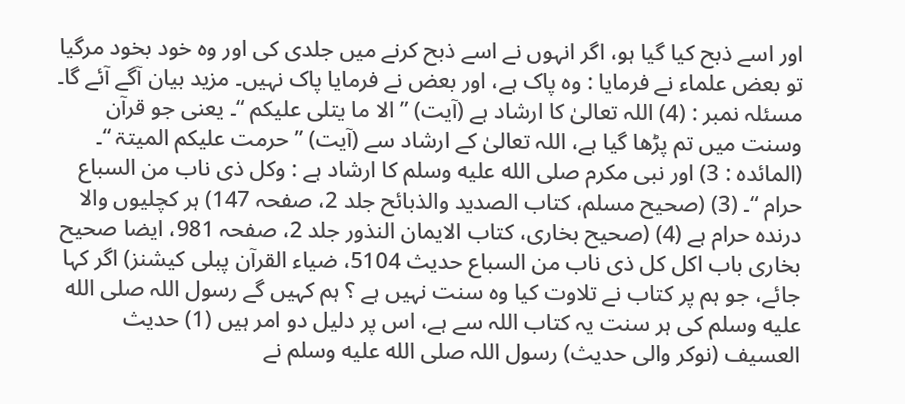اور اسے ذبح کیا گیا ہو، اگر انہوں نے اسے ذبح کرنے میں جلدی کی اور وہ خود بخود مرگیا تو بعض علماء نے فرمایا : وہ پاک ہے، اور بعض نے فرمایا پاک نہیں۔ مزید بیان آگے آئے گا۔ مسئلہ نمبر : (4) اللہ تعالیٰ کا ارشاد ہے (آیت) ” الا ما یتلی علیکم “۔ یعنی جو قرآن وسنت میں تم پڑھا گیا ہے، اللہ تعالیٰ کے ارشاد سے (آیت) ” حرمت علیکم المیتۃ “۔ (المائدہ : 3) اور نبی مکرم صلى الله عليه وسلم کا ارشاد ہے : وکل ذی ناب من السباع حرام “۔ (3) (صحیح مسلم، کتاب الصدید والذبائح جلد 2، صفحہ 147) ہر کچلیوں والا درندہ حرام ہے (4) (صحیح بخاری، کتاب الایمان النذور جلد 2، صفحہ 981، ایضا صحیح بخاری باب اکل کل ذی ناب من السباع حدیث 5104، ضیاء القرآن پبلی کیشنز) اگر کہا جائے، جو ہم پر کتاب نے تلاوت کیا وہ سنت نہیں ہے ؟ ہم کہیں گے رسول اللہ صلى الله عليه وسلم کی ہر سنت یہ کتاب اللہ سے ہے، اس پر دلیل دو امر ہیں (1) حدیث العسیف (نوکر والی حدیث) رسول اللہ صلى الله عليه وسلم نے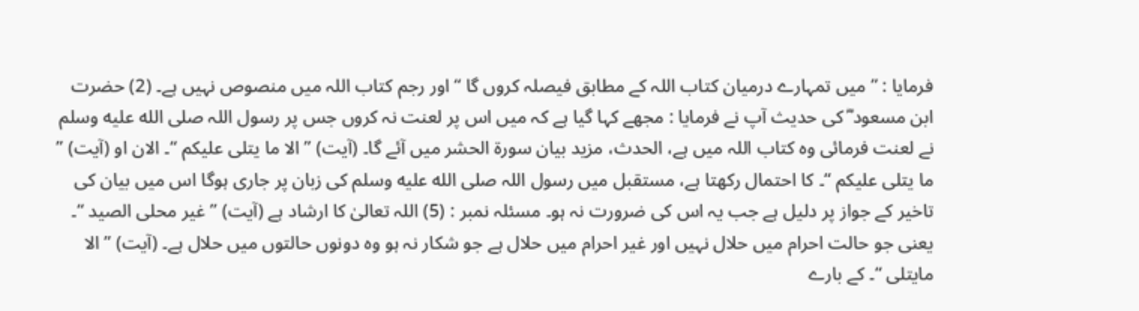فرمایا : ” میں تمہارے درمیان کتاب اللہ کے مطابق فیصلہ کروں گا “ اور رجم کتاب اللہ میں منصوص نہیں ہے۔ (2) حضرت ابن مسعود ؓ کی حدیث آپ نے فرمایا : مجھے کہا گیا ہے کہ میں اس پر لعنت نہ کروں جس پر رسول اللہ صلى الله عليه وسلم نے لعنت فرمائی وہ کتاب اللہ میں ہے، الحدث، مزید بیان سورة الحشر میں آئے گا۔ (آیت) ” الا ما یتلی علیکم “۔ الان او (آیت) ” ما یتلی علیکم “۔ کا احتمال رکھتا ہے، مستقبل میں رسول اللہ صلى الله عليه وسلم کی زبان پر جاری ہوگا اس میں بیان کی تاخیر کے جواز پر دلیل ہے جب یہ اس کی ضرورت نہ ہو۔ مسئلہ نمبر : (5) اللہ تعالیٰ کا ارشاد ہے (آیت) ” غیر محلی الصید “۔ یعنی جو حالت احرام میں حلال نہیں اور غیر احرام میں حلال ہے جو شکار نہ ہو وہ دونوں حالتوں میں حلال ہے۔ (آیت) ” الا مایتلی “۔ کے بارے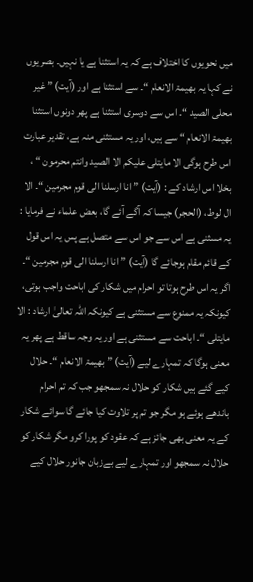میں نحویوں کا اختلاف ہے کہ یہ استثنا ہے یا نہیں۔ بصریوں نے کہا یہ بھیمۃ الانعام “۔ سے استثنا ہے اور (آیت) ” غیر محلی الصید “۔ اس سے دوسری استثنا ہے پھر دونوں استثنا بھیمۃ الانعام “ سے ہیں، اور یہ مستثنی منہ ہے، تقدیر عبارت اس طرح ہوگی الا مایتلی علیکم الا الصید وانتم محرمون “ ، بخلا اس ارشاد کے : (آیت) ” انا ارسلنا الی قوم مجرمین “۔ الا ال لوط، (الحجر) جیسا کہ آگے آئے گا، بعض علماء نے فرمایا : یہ مسثنی ہے اس سے جو اس سے متصل ہے پس یہ اس قول کے قائم مقام ہوجائے گا (آیت) ” انا ارسلنا الی قوم مجرمین “۔ اگر یہ اس طرح ہوتا تو احرام میں شکار کی اباحت واجب ہوتی، کیونکہ یہ ممنوع سے مستثنی ہے کیونکہ اللہ تعالیٰ ارشاد : الا مایتلی “۔ اباحت سے مستثنی ہے اور یہ وجہ ساقط ہے پھر یہ معنی ہوگا کہ تمہارے لیے (آیت) ” بھیمۃ الانعام “۔ حلال کیے گئے ہیں شکار کو حلال نہ سمجھو جب کہ تم احرام باندھے ہوئے ہو مگر جو تم پر تلاوت کیا جائے گا سوائے شکار کے یہ معنی بھی جائز ہے کہ عقود کو پورا کرو مگر شکار کو حلال نہ سمجھو اور تمہارے لیے بےزبان جانور حلال کیے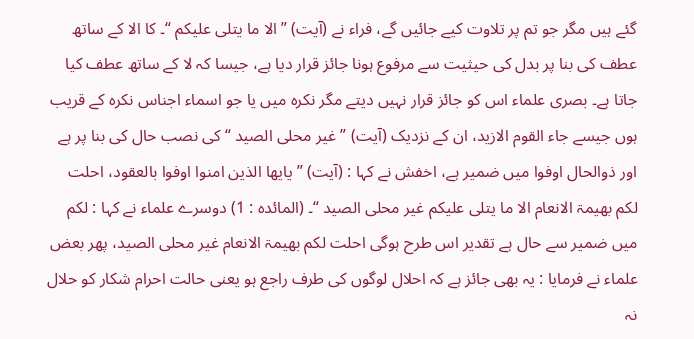گئے ہیں مگر جو تم پر تلاوت کیے جائیں گے، فراء نے (آیت) ” الا ما یتلی علیکم “۔ کا الا کے ساتھ عطف کی بنا پر بدل کی حیثیت سے مرفوع ہونا جائز قرار دیا ہے، جیسا کہ لا کے ساتھ عطف کیا جاتا ہے۔ بصری علماء اس کو جائز قرار نہیں دیتے مگر نکرہ میں یا جو اسماء اجناس نکرہ کے قریب ہوں جیسے جاء القوم الازید، ان کے نزدیک (آیت) ” غیر محلی الصید “ کی نصب حال کی بنا پر ہے اور ذوالحال اوفوا میں ضمیر ہے، اخفش نے کہا : (آیت) ” یایھا الذین امنوا اوفوا بالعقود، احلت لکم بھیمۃ الانعام الا ما یتلی علیکم غیر محلی الصید “۔ (المائدہ : 1) دوسرے علماء نے کہا : لکم میں ضمیر سے حال ہے تقدیر اس طرح ہوگی احلت لکم بھیمۃ الانعام غیر محلی الصید، پھر بعض علماء نے فرمایا : یہ بھی جائز ہے کہ احلال لوگوں کی طرف راجع ہو یعنی حالت احرام شکار کو حلال نہ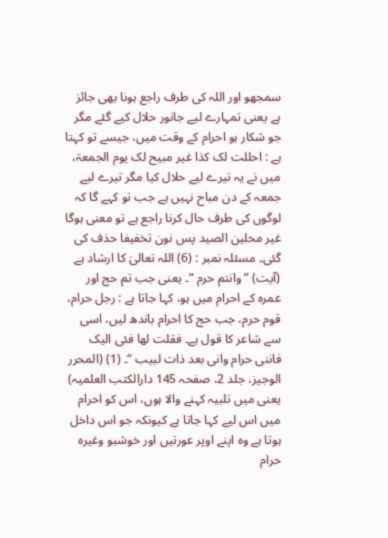سمجھو اور اللہ کی طرف راجع ہونا بھی جائز ہے یعنی تمہارے لیے جانور حلال کیے گئے مگر جو شکار ہو احرام کے وقت میں، جیسے تو کہتا ہے : احللت لک کذا غیر مبیح لک یوم الجمعۃ، میں نے یہ تیرے لیے حلال کیا مگر تیرے لیے جمعہ کے دن مباح نہیں ہے جب تو کہے گا کہ لوگوں کی طرف حال کرنا راجع ہے تو معنی ہوگا غیر محلین الصید پس نون تخفیفا حذف کی گئی۔ مسئلہ نمبر : (6) اللہ تعالیٰ کا ارشاد ہے (آیت) ” وانتم حرم “۔ یعنی جب تم حج اور عمرہ کے احرام میں ہو، کہا جاتا ہے : رجل حرام، قوم حرم، جب حج کا احرام باندھ لیں، اسی سے شاعر کا قول ہے۔ فقلت لھا فئی الیک فاننی حرام وانی بعد ذات لبیب “۔ (1) (المحرر الوجیز، جلد 2، صفحہ 145 دارالکتب العلمیہ) یعنی میں تلبیہ کہنے والا ہوں، اس کو احرام میں اس لیے کہا جاتا ہے کیونکہ جو اس داخل ہوتا ہے وہ اپنے اوپر عورتیں اور خوشبو وغیرہ حرام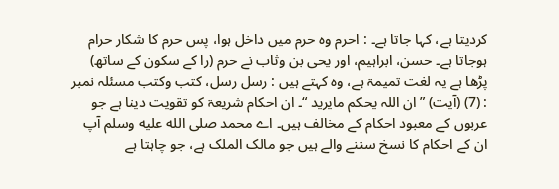کردیتا ہے، کہا جاتا ہے۔ : احرم وہ حرم میں داخل ہوا، پس حرم کا شکار حرام ہوجاتا ہے۔ حسن، ابراہیم، اور یحی بن وثاب نے حرم (را کے سکون کے ساتھ) پڑھا ہے یہ لغت تمیمۃ ہے، وہ کہتے ہیں : رسل رسل، کتب وکتب مسئلہ نمبر : (7) (آیت) ” ان اللہ یحکم مایرید “۔ ان احکام شریعۃ کو تقویت دینا ہے جو عربوں کے معبود احکام کے مخالف ہیں۔ اے محمد صلى الله عليه وسلم آپ ان کے احکام کا نسخ سننے والے ہیں جو مالک الملک ہے، جو چاہتا ہے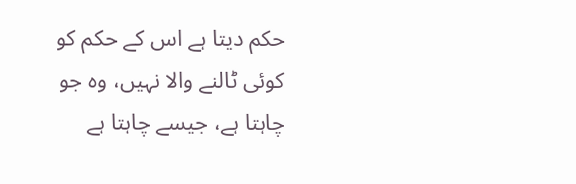حکم دیتا ہے اس کے حکم کو کوئی ٹالنے والا نہیں، وہ جو چاہتا ہے، جیسے چاہتا ہے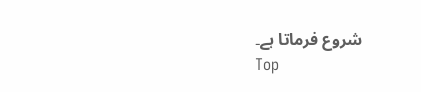شروع فرماتا ہے۔
Top